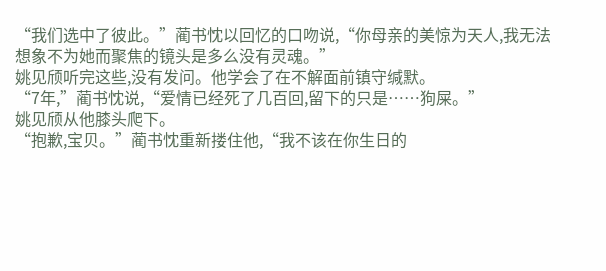“我们选中了彼此。”蔺书忱以回忆的口吻说,“你母亲的美惊为天人,我无法想象不为她而聚焦的镜头是多么没有灵魂。”
姚见颀听完这些,没有发问。他学会了在不解面前镇守缄默。
“7年,”蔺书忱说,“爱情已经死了几百回,留下的只是……狗屎。”
姚见颀从他膝头爬下。
“抱歉,宝贝。”蔺书忱重新搂住他,“我不该在你生日的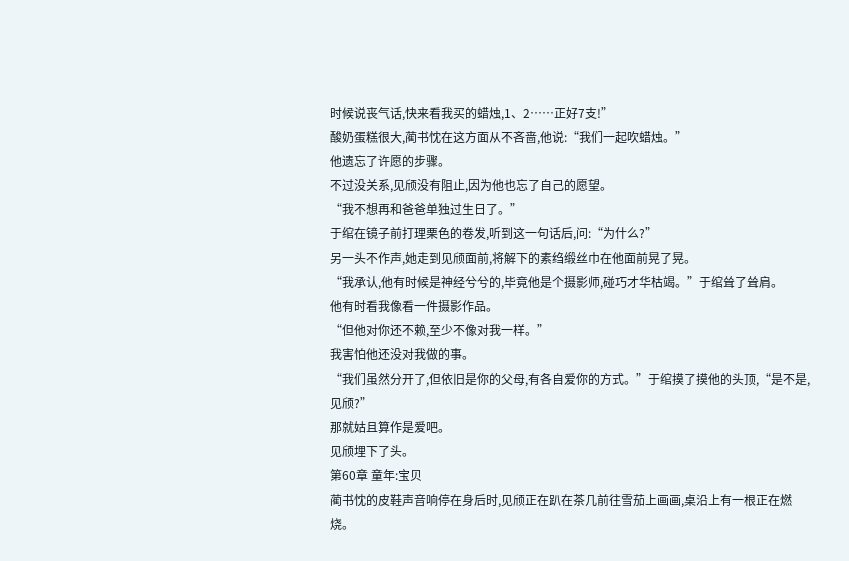时候说丧气话,快来看我买的蜡烛,1、2……正好7支!”
酸奶蛋糕很大,蔺书忱在这方面从不吝啬,他说:“我们一起吹蜡烛。”
他遗忘了许愿的步骤。
不过没关系,见颀没有阻止,因为他也忘了自己的愿望。
“我不想再和爸爸单独过生日了。”
于绾在镜子前打理栗色的卷发,听到这一句话后,问:“为什么?”
另一头不作声,她走到见颀面前,将解下的素绉缎丝巾在他面前晃了晃。
“我承认,他有时候是神经兮兮的,毕竟他是个摄影师,碰巧才华枯竭。”于绾耸了耸肩。
他有时看我像看一件摄影作品。
“但他对你还不赖,至少不像对我一样。”
我害怕他还没对我做的事。
“我们虽然分开了,但依旧是你的父母,有各自爱你的方式。”于绾摸了摸他的头顶,“是不是,见颀?”
那就姑且算作是爱吧。
见颀埋下了头。
第60章 童年:宝贝
蔺书忱的皮鞋声音响停在身后时,见颀正在趴在茶几前往雪茄上画画,桌沿上有一根正在燃烧。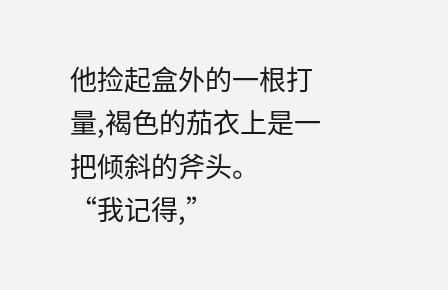他捡起盒外的一根打量,褐色的茄衣上是一把倾斜的斧头。
“我记得,”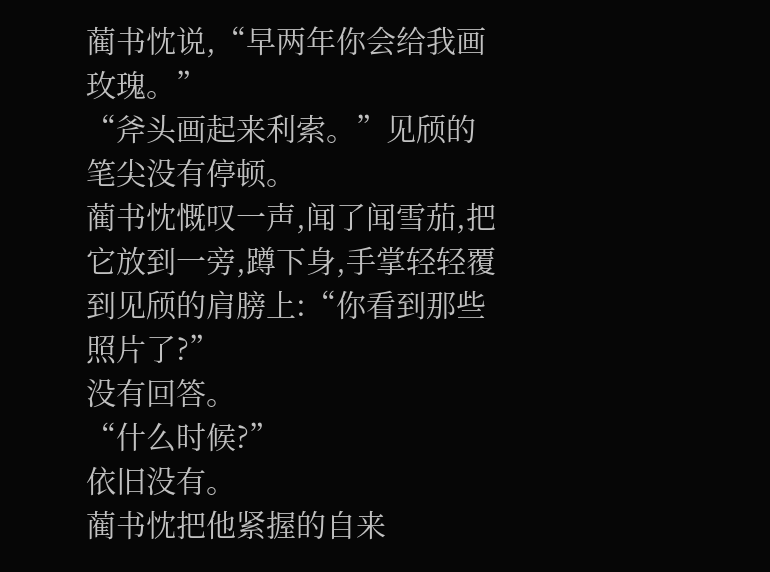蔺书忱说,“早两年你会给我画玫瑰。”
“斧头画起来利索。”见颀的笔尖没有停顿。
蔺书忱慨叹一声,闻了闻雪茄,把它放到一旁,蹲下身,手掌轻轻覆到见颀的肩膀上:“你看到那些照片了?”
没有回答。
“什么时候?”
依旧没有。
蔺书忱把他紧握的自来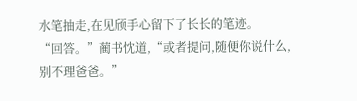水笔抽走,在见颀手心留下了长长的笔迹。
“回答。”蔺书忱道,“或者提问,随便你说什么,别不理爸爸。”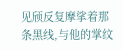见颀反复摩挲着那条黑线,与他的掌纹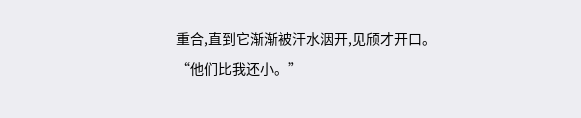重合,直到它渐渐被汗水洇开,见颀才开口。
“他们比我还小。”